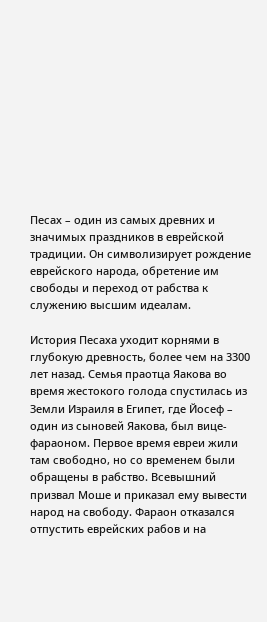Песах – один из самых древних и значимых праздников в еврейской традиции. Он символизирует рождение еврейского народа, обретение им свободы и переход от рабства к служению высшим идеалам.

История Песаха уходит корнями в глубокую древность, более чем на 3300 лет назад. Семья праотца Яакова во время жестокого голода спустилась из Земли Израиля в Египет, где Йосеф – один из сыновей Яакова, был вице-фараоном. Первое время евреи жили там свободно, но со временем были обращены в рабство. Всевышний призвал Моше и приказал ему вывести народ на свободу. Фараон отказался отпустить еврейских рабов и на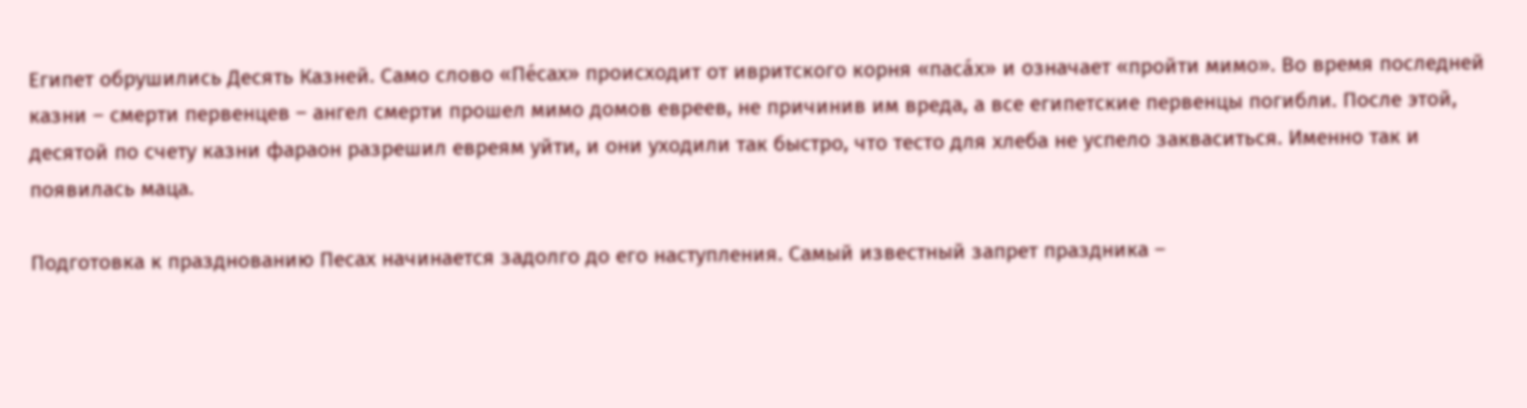Египет обрушились Десять Казней. Само слово «Пе́сах» происходит от ивритского корня «паса́х» и означает «пройти мимо». Во время последней казни – смерти первенцев – ангел смерти прошел мимо домов евреев, не причинив им вреда, а все египетские первенцы погибли. После этой, десятой по счету казни фараон разрешил евреям уйти, и они уходили так быстро, что тесто для хлеба не успело закваситься. Именно так и появилась маца.

Подготовка к празднованию Песах начинается задолго до его наступления. Самый известный запрет праздника –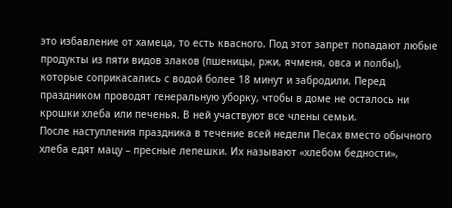это избавление от хамеца, то есть квасного. Под этот запрет попадают любые продукты из пяти видов злаков (пшеницы, ржи, ячменя, овса и полбы), которые соприкасались с водой более 18 минут и забродили. Перед праздником проводят генеральную уборку, чтобы в доме не осталось ни крошки хлеба или печенья. В ней участвуют все члены семьи.
После наступления праздника в течение всей недели Песах вместо обычного хлеба едят мацу – пресные лепешки. Их называют «хлебом бедности»,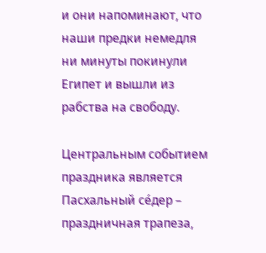и они напоминают, что наши предки немедля ни минуты покинули Египет и вышли из рабства на свободу.

Центральным событием праздника является Пасхальный се́дер – праздничная трапеза,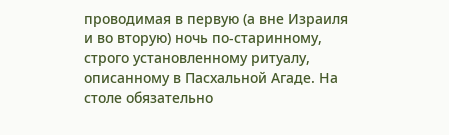проводимая в первую (а вне Израиля и во вторую) ночь по-старинному, строго установленному ритуалу, описанному в Пасхальной Агаде. На столе обязательно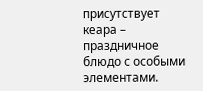присутствует кеара – праздничное блюдо с особыми элементами.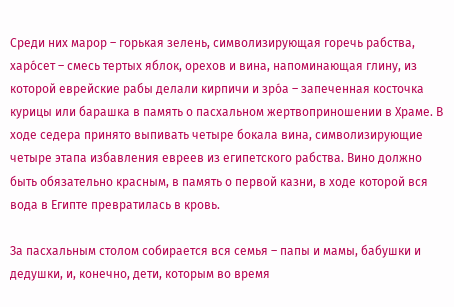Среди них марор – горькая зелень, символизирующая горечь рабства, харо́сет – смесь тертых яблок, орехов и вина, напоминающая глину, из которой еврейские рабы делали кирпичи и зро́а – запеченная косточка курицы или барашка в память о пасхальном жертвоприношении в Храме. В ходе седера принято выпивать четыре бокала вина, символизирующие четыре этапа избавления евреев из египетского рабства. Вино должно быть обязательно красным, в память о первой казни, в ходе которой вся вода в Египте превратилась в кровь.

За пасхальным столом собирается вся семья – папы и мамы, бабушки и дедушки, и, конечно, дети, которым во время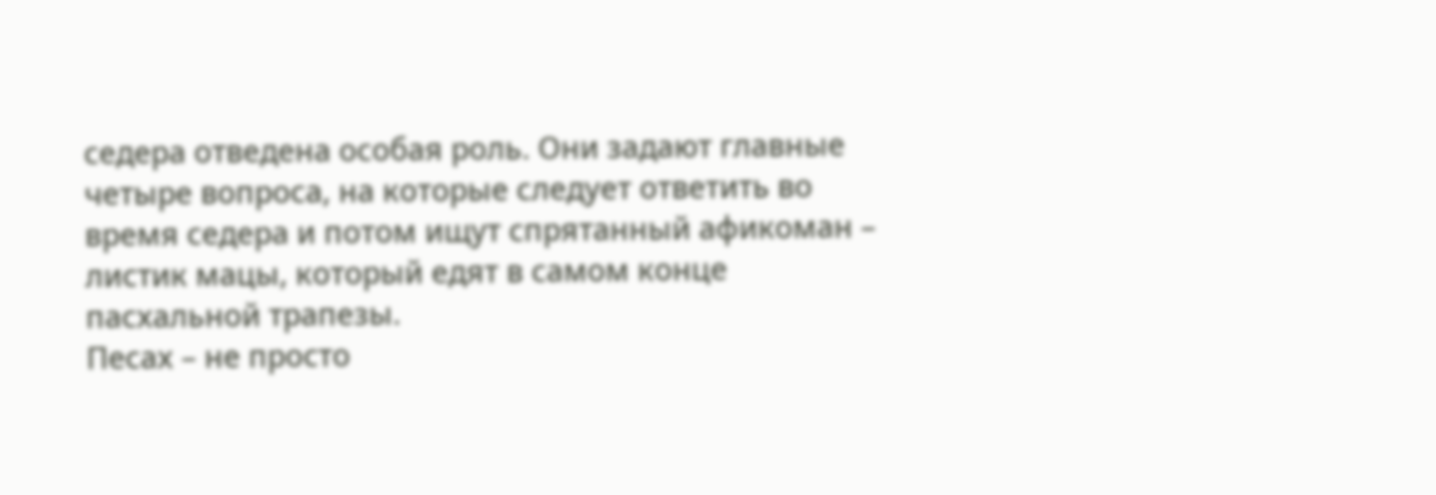седера отведена особая роль. Они задают главные четыре вопроса, на которые следует ответить во время седера и потом ищут спрятанный афикоман – листик мацы, который едят в самом конце пасхальной трапезы.
Песах – не просто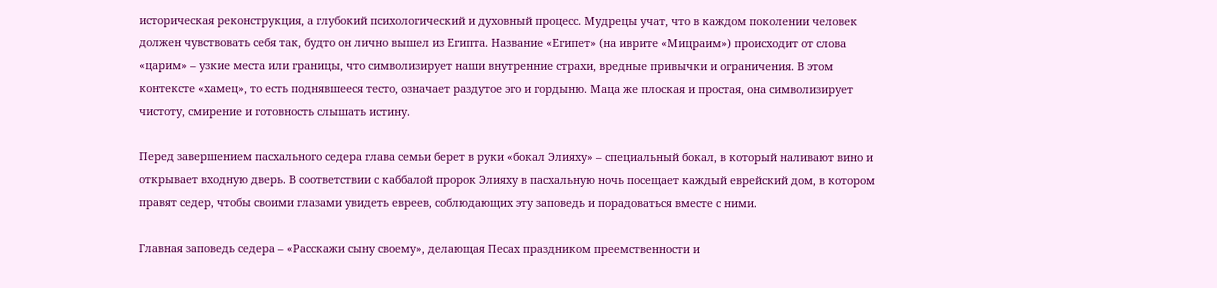историческая реконструкция, а глубокий психологический и духовный процесс. Мудрецы учат, что в каждом поколении человек должен чувствовать себя так, будто он лично вышел из Египта. Название «Египет» (на иврите «Мицраим») происходит от слова «царим» – узкие места или границы, что символизирует наши внутренние страхи, вредные привычки и ограничения. В этом контексте «хамец», то есть поднявшееся тесто, означает раздутое эго и гордыню. Маца же плоская и простая, она символизирует чистоту, смирение и готовность слышать истину.

Перед завершением пасхального седера глава семьи берет в руки «бокал Элияху» – специальный бокал, в который наливают вино и открывает входную дверь. В соответствии с каббалой пророк Элияху в пасхальную ночь посещает каждый еврейский дом, в котором правят седер, чтобы своими глазами увидеть евреев, соблюдающих эту заповедь и порадоваться вместе с ними.

Главная заповедь седера – «Расскажи сыну своему», делающая Песах праздником преемственности и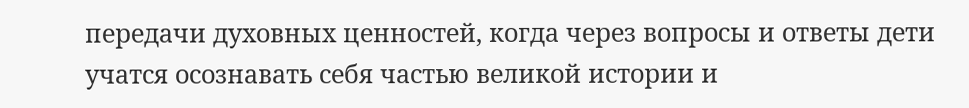передачи духовных ценностей, когда через вопросы и ответы дети учатся осознавать себя частью великой истории и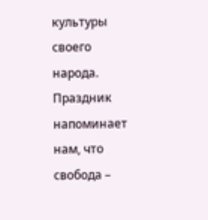культуры своего народа. Праздник напоминает нам, что свобода –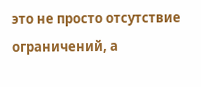это не просто отсутствие ограничений, а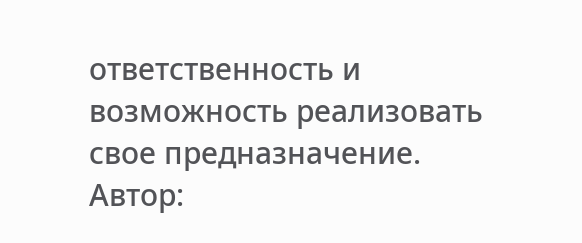ответственность и возможность реализовать свое предназначение.
Автор: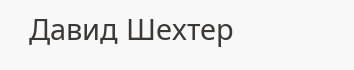Давид Шехтер